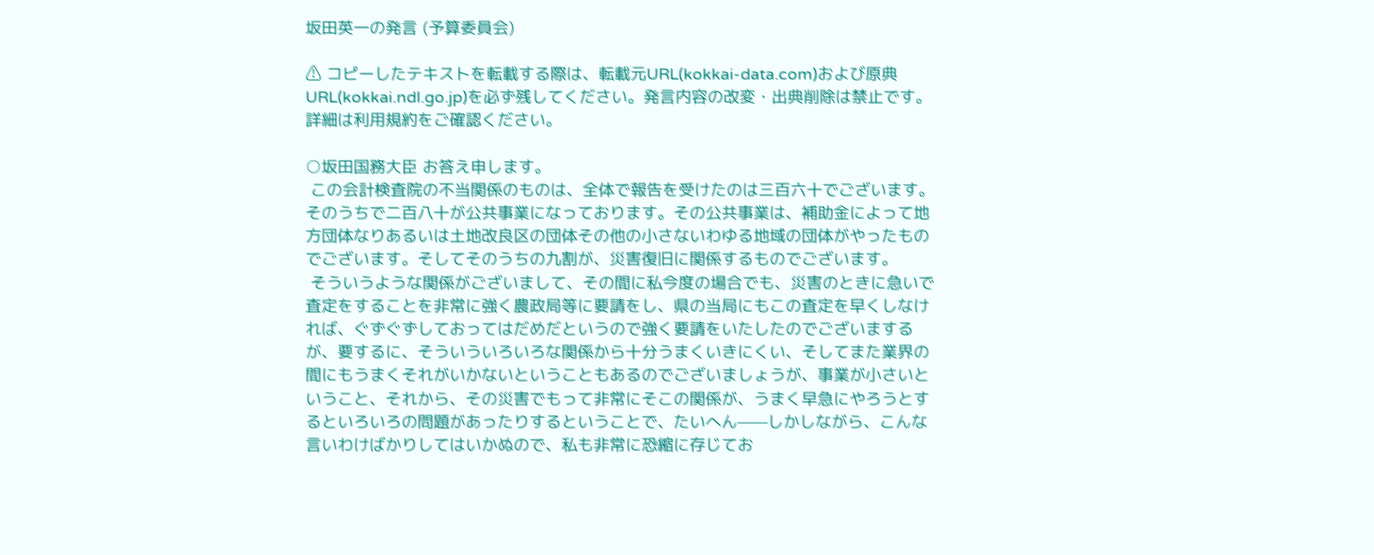坂田英一の発言 (予算委員会)

⚠ コピーしたテキストを転載する際は、転載元URL(kokkai-data.com)および原典URL(kokkai.ndl.go.jp)を必ず残してください。発言内容の改変・出典削除は禁止です。 詳細は利用規約をご確認ください。

○坂田国務大臣 お答え申します。
 この会計検査院の不当関係のものは、全体で報告を受けたのは三百六十でございます。そのうちで二百八十が公共事業になっております。その公共事業は、補助金によって地方団体なりあるいは土地改良区の団体その他の小さないわゆる地域の団体がやったものでございます。そしてそのうちの九割が、災害復旧に関係するものでございます。
 そういうような関係がございまして、その間に私今度の場合でも、災害のときに急いで査定をすることを非常に強く農政局等に要請をし、県の当局にもこの査定を早くしなければ、ぐずぐずしておってはだめだというので強く要請をいたしたのでございまするが、要するに、そういういろいろな関係から十分うまくいきにくい、そしてまた業界の間にもうまくそれがいかないということもあるのでございましょうが、事業が小さいということ、それから、その災害でもって非常にそこの関係が、うまく早急にやろうとするといろいろの問題があったりするということで、たいへん——しかしながら、こんな言いわけばかりしてはいかぬので、私も非常に恐縮に存じてお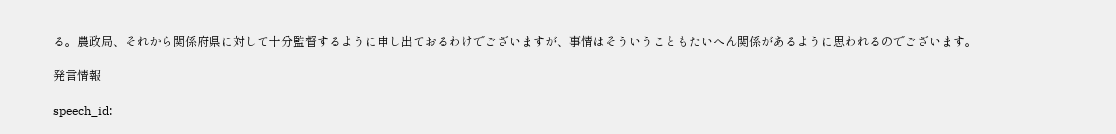る。農政局、それから関係府県に対して十分監督するように申し出ておるわけでございますが、事情はそういうこともたいへん関係があるように思われるのでございます。

発言情報

speech_id: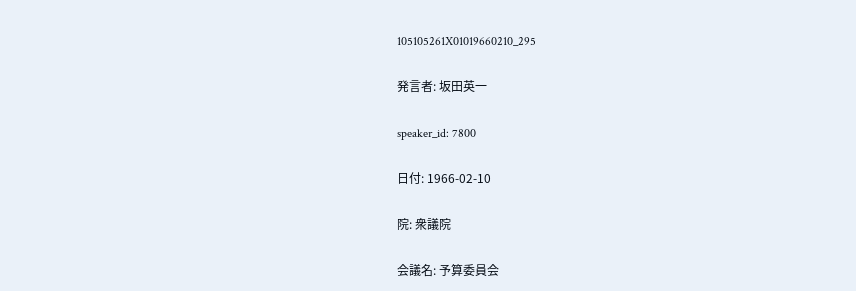105105261X01019660210_295

発言者: 坂田英一

speaker_id: 7800

日付: 1966-02-10

院: 衆議院

会議名: 予算委員会